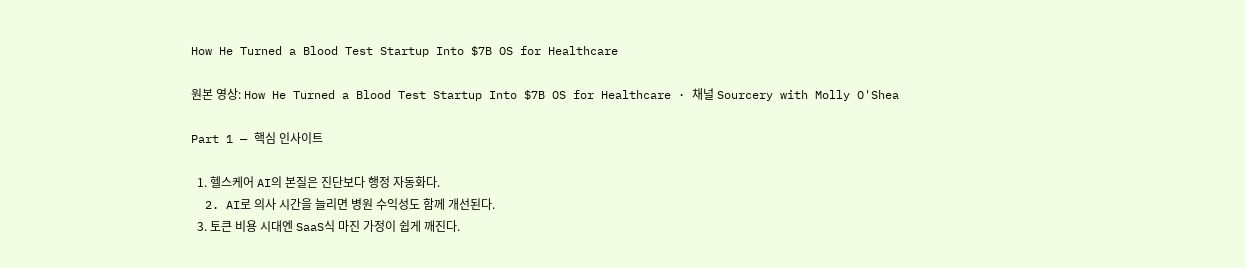How He Turned a Blood Test Startup Into $7B OS for Healthcare

원본 영상: How He Turned a Blood Test Startup Into $7B OS for Healthcare · 채널 Sourcery with Molly O'Shea

Part 1 — 핵심 인사이트

  1. 헬스케어 AI의 본질은 진단보다 행정 자동화다.
  2. AI로 의사 시간을 늘리면 병원 수익성도 함께 개선된다.
  3. 토큰 비용 시대엔 SaaS식 마진 가정이 쉽게 깨진다.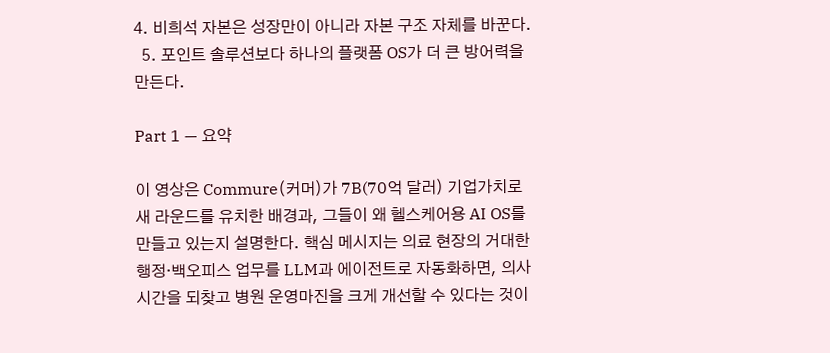4. 비희석 자본은 성장만이 아니라 자본 구조 자체를 바꾼다.
  5. 포인트 솔루션보다 하나의 플랫폼 OS가 더 큰 방어력을 만든다.

Part 1 — 요약

이 영상은 Commure(커머)가 7B(70억 달러) 기업가치로 새 라운드를 유치한 배경과, 그들이 왜 헬스케어용 AI OS를 만들고 있는지 설명한다. 핵심 메시지는 의료 현장의 거대한 행정·백오피스 업무를 LLM과 에이전트로 자동화하면, 의사 시간을 되찾고 병원 운영마진을 크게 개선할 수 있다는 것이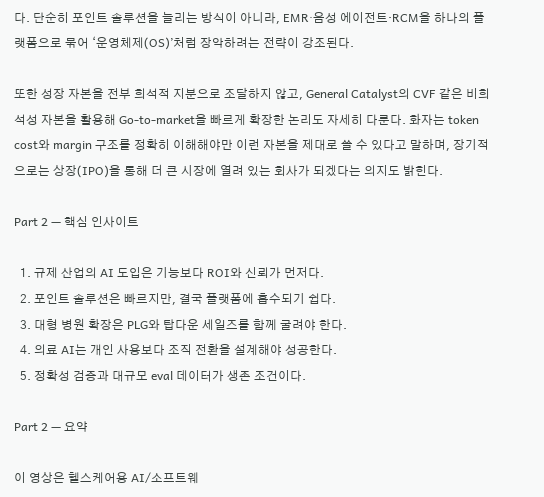다. 단순히 포인트 솔루션을 늘리는 방식이 아니라, EMR·음성 에이전트·RCM을 하나의 플랫폼으로 묶어 ‘운영체제(OS)’처럼 장악하려는 전략이 강조된다.

또한 성장 자본을 전부 희석적 지분으로 조달하지 않고, General Catalyst의 CVF 같은 비희석성 자본을 활용해 Go-to-market을 빠르게 확장한 논리도 자세히 다룬다. 화자는 token cost와 margin 구조를 정확히 이해해야만 이런 자본을 제대로 쓸 수 있다고 말하며, 장기적으로는 상장(IPO)을 통해 더 큰 시장에 열려 있는 회사가 되겠다는 의지도 밝힌다.

Part 2 — 핵심 인사이트

  1. 규제 산업의 AI 도입은 기능보다 ROI와 신뢰가 먼저다.
  2. 포인트 솔루션은 빠르지만, 결국 플랫폼에 흡수되기 쉽다.
  3. 대형 병원 확장은 PLG와 탑다운 세일즈를 함께 굴려야 한다.
  4. 의료 AI는 개인 사용보다 조직 전환을 설계해야 성공한다.
  5. 정확성 검증과 대규모 eval 데이터가 생존 조건이다.

Part 2 — 요약

이 영상은 헬스케어용 AI/소프트웨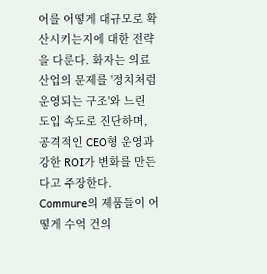어를 어떻게 대규모로 확산시키는지에 대한 전략을 다룬다. 화자는 의료 산업의 문제를 '정치처럼 운영되는 구조'와 느린 도입 속도로 진단하며, 공격적인 CEO형 운영과 강한 ROI가 변화를 만든다고 주장한다. Commure의 제품들이 어떻게 수억 건의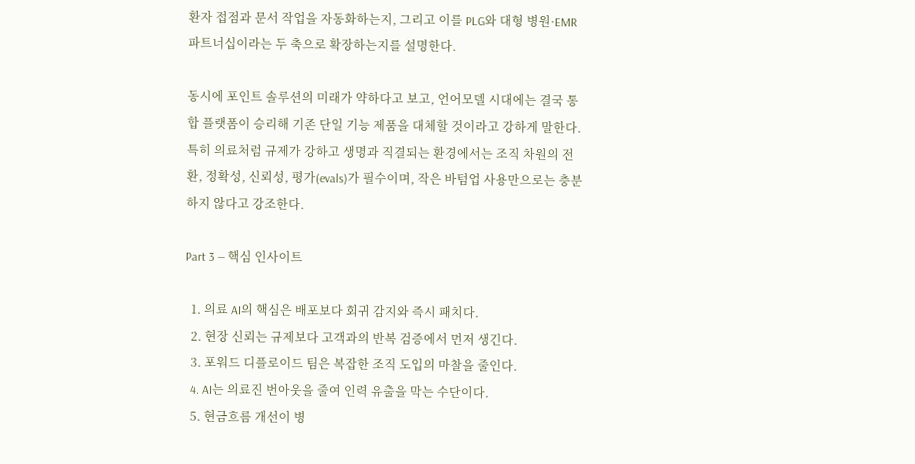환자 접점과 문서 작업을 자동화하는지, 그리고 이를 PLG와 대형 병원·EMR 파트너십이라는 두 축으로 확장하는지를 설명한다.

동시에 포인트 솔루션의 미래가 약하다고 보고, 언어모델 시대에는 결국 통합 플랫폼이 승리해 기존 단일 기능 제품을 대체할 것이라고 강하게 말한다. 특히 의료처럼 규제가 강하고 생명과 직결되는 환경에서는 조직 차원의 전환, 정확성, 신뢰성, 평가(evals)가 필수이며, 작은 바텀업 사용만으로는 충분하지 않다고 강조한다.

Part 3 — 핵심 인사이트

  1. 의료 AI의 핵심은 배포보다 회귀 감지와 즉시 패치다.
  2. 현장 신뢰는 규제보다 고객과의 반복 검증에서 먼저 생긴다.
  3. 포워드 디플로이드 팀은 복잡한 조직 도입의 마찰을 줄인다.
  4. AI는 의료진 번아웃을 줄여 인력 유출을 막는 수단이다.
  5. 현금흐름 개선이 병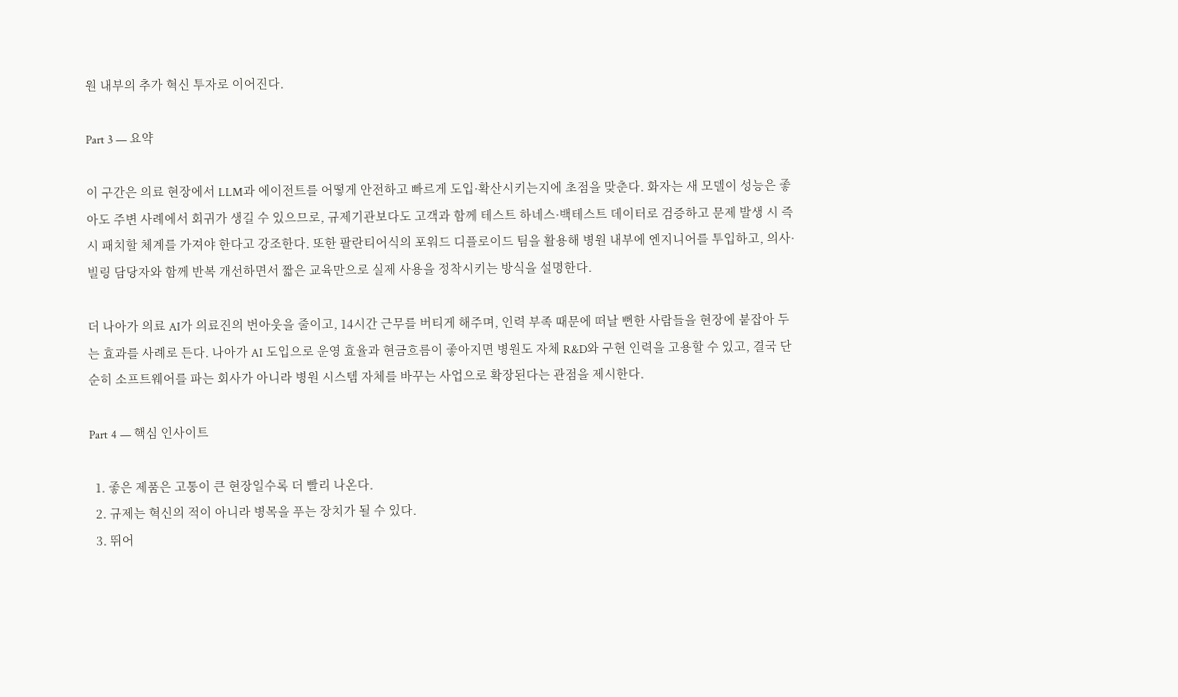원 내부의 추가 혁신 투자로 이어진다.

Part 3 — 요약

이 구간은 의료 현장에서 LLM과 에이전트를 어떻게 안전하고 빠르게 도입·확산시키는지에 초점을 맞춘다. 화자는 새 모델이 성능은 좋아도 주변 사례에서 회귀가 생길 수 있으므로, 규제기관보다도 고객과 함께 테스트 하네스·백테스트 데이터로 검증하고 문제 발생 시 즉시 패치할 체계를 가져야 한다고 강조한다. 또한 팔란티어식의 포워드 디플로이드 팀을 활용해 병원 내부에 엔지니어를 투입하고, 의사·빌링 담당자와 함께 반복 개선하면서 짧은 교육만으로 실제 사용을 정착시키는 방식을 설명한다.

더 나아가 의료 AI가 의료진의 번아웃을 줄이고, 14시간 근무를 버티게 해주며, 인력 부족 때문에 떠날 뻔한 사람들을 현장에 붙잡아 두는 효과를 사례로 든다. 나아가 AI 도입으로 운영 효율과 현금흐름이 좋아지면 병원도 자체 R&D와 구현 인력을 고용할 수 있고, 결국 단순히 소프트웨어를 파는 회사가 아니라 병원 시스템 자체를 바꾸는 사업으로 확장된다는 관점을 제시한다.

Part 4 — 핵심 인사이트

  1. 좋은 제품은 고통이 큰 현장일수록 더 빨리 나온다.
  2. 규제는 혁신의 적이 아니라 병목을 푸는 장치가 될 수 있다.
  3. 뛰어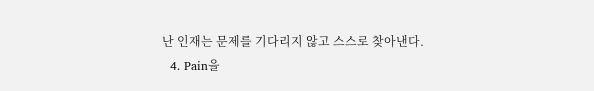난 인재는 문제를 기다리지 않고 스스로 찾아낸다.
  4. Pain을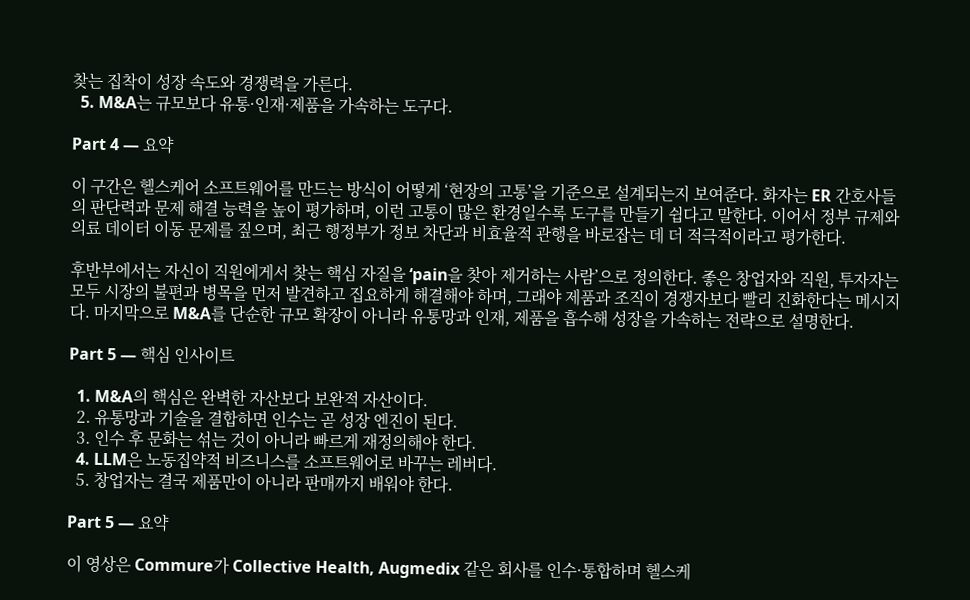찾는 집착이 성장 속도와 경쟁력을 가른다.
  5. M&A는 규모보다 유통·인재·제품을 가속하는 도구다.

Part 4 — 요약

이 구간은 헬스케어 소프트웨어를 만드는 방식이 어떻게 ‘현장의 고통’을 기준으로 설계되는지 보여준다. 화자는 ER 간호사들의 판단력과 문제 해결 능력을 높이 평가하며, 이런 고통이 많은 환경일수록 도구를 만들기 쉽다고 말한다. 이어서 정부 규제와 의료 데이터 이동 문제를 짚으며, 최근 행정부가 정보 차단과 비효율적 관행을 바로잡는 데 더 적극적이라고 평가한다.

후반부에서는 자신이 직원에게서 찾는 핵심 자질을 ‘pain을 찾아 제거하는 사람’으로 정의한다. 좋은 창업자와 직원, 투자자는 모두 시장의 불편과 병목을 먼저 발견하고 집요하게 해결해야 하며, 그래야 제품과 조직이 경쟁자보다 빨리 진화한다는 메시지다. 마지막으로 M&A를 단순한 규모 확장이 아니라 유통망과 인재, 제품을 흡수해 성장을 가속하는 전략으로 설명한다.

Part 5 — 핵심 인사이트

  1. M&A의 핵심은 완벽한 자산보다 보완적 자산이다.
  2. 유통망과 기술을 결합하면 인수는 곧 성장 엔진이 된다.
  3. 인수 후 문화는 섞는 것이 아니라 빠르게 재정의해야 한다.
  4. LLM은 노동집약적 비즈니스를 소프트웨어로 바꾸는 레버다.
  5. 창업자는 결국 제품만이 아니라 판매까지 배워야 한다.

Part 5 — 요약

이 영상은 Commure가 Collective Health, Augmedix 같은 회사를 인수·통합하며 헬스케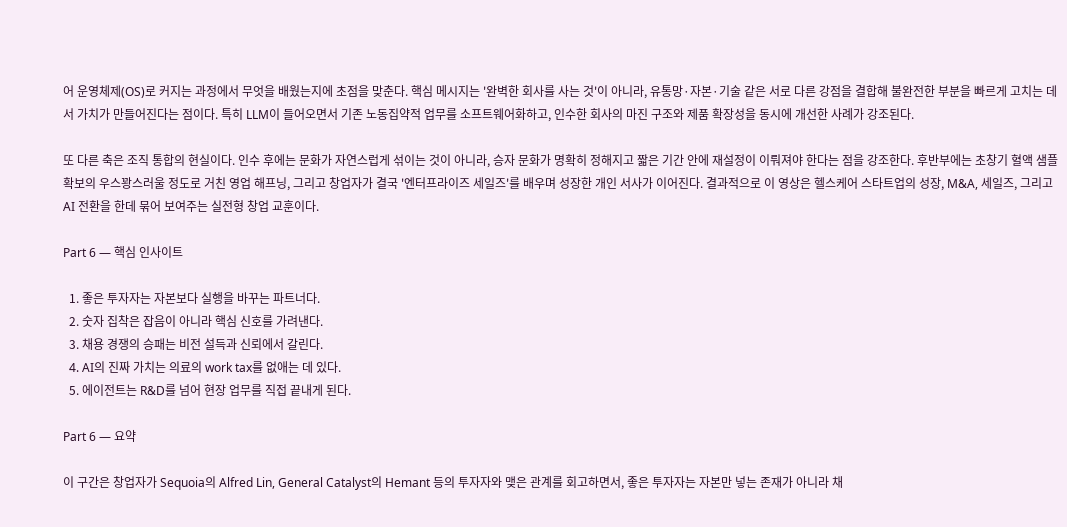어 운영체제(OS)로 커지는 과정에서 무엇을 배웠는지에 초점을 맞춘다. 핵심 메시지는 '완벽한 회사를 사는 것'이 아니라, 유통망·자본·기술 같은 서로 다른 강점을 결합해 불완전한 부분을 빠르게 고치는 데서 가치가 만들어진다는 점이다. 특히 LLM이 들어오면서 기존 노동집약적 업무를 소프트웨어화하고, 인수한 회사의 마진 구조와 제품 확장성을 동시에 개선한 사례가 강조된다.

또 다른 축은 조직 통합의 현실이다. 인수 후에는 문화가 자연스럽게 섞이는 것이 아니라, 승자 문화가 명확히 정해지고 짧은 기간 안에 재설정이 이뤄져야 한다는 점을 강조한다. 후반부에는 초창기 혈액 샘플 확보의 우스꽝스러울 정도로 거친 영업 해프닝, 그리고 창업자가 결국 '엔터프라이즈 세일즈'를 배우며 성장한 개인 서사가 이어진다. 결과적으로 이 영상은 헬스케어 스타트업의 성장, M&A, 세일즈, 그리고 AI 전환을 한데 묶어 보여주는 실전형 창업 교훈이다.

Part 6 — 핵심 인사이트

  1. 좋은 투자자는 자본보다 실행을 바꾸는 파트너다.
  2. 숫자 집착은 잡음이 아니라 핵심 신호를 가려낸다.
  3. 채용 경쟁의 승패는 비전 설득과 신뢰에서 갈린다.
  4. AI의 진짜 가치는 의료의 work tax를 없애는 데 있다.
  5. 에이전트는 R&D를 넘어 현장 업무를 직접 끝내게 된다.

Part 6 — 요약

이 구간은 창업자가 Sequoia의 Alfred Lin, General Catalyst의 Hemant 등의 투자자와 맺은 관계를 회고하면서, 좋은 투자자는 자본만 넣는 존재가 아니라 채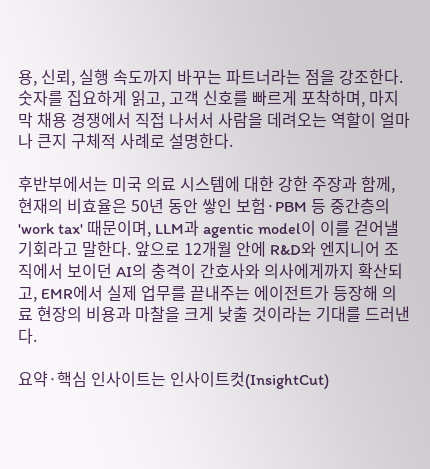용, 신뢰, 실행 속도까지 바꾸는 파트너라는 점을 강조한다. 숫자를 집요하게 읽고, 고객 신호를 빠르게 포착하며, 마지막 채용 경쟁에서 직접 나서서 사람을 데려오는 역할이 얼마나 큰지 구체적 사례로 설명한다.

후반부에서는 미국 의료 시스템에 대한 강한 주장과 함께, 현재의 비효율은 50년 동안 쌓인 보험·PBM 등 중간층의 'work tax' 때문이며, LLM과 agentic model이 이를 걷어낼 기회라고 말한다. 앞으로 12개월 안에 R&D와 엔지니어 조직에서 보이던 AI의 충격이 간호사와 의사에게까지 확산되고, EMR에서 실제 업무를 끝내주는 에이전트가 등장해 의료 현장의 비용과 마찰을 크게 낮출 것이라는 기대를 드러낸다.

요약·핵심 인사이트는 인사이트컷(InsightCut)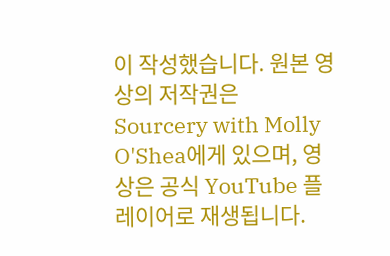이 작성했습니다. 원본 영상의 저작권은 Sourcery with Molly O'Shea에게 있으며, 영상은 공식 YouTube 플레이어로 재생됩니다.